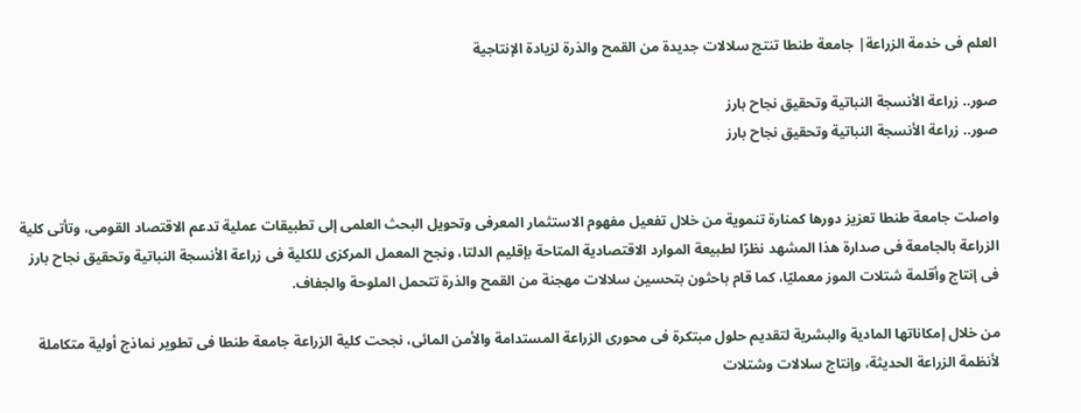العلم فى خدمة الزراعة| جامعة طنطا تنتج سلالات جديدة من القمح والذرة لزيادة الإنتاجية

صور.. زراعة الأنسجة النباتية وتحقيق نجاح بارز
صور.. زراعة الأنسجة النباتية وتحقيق نجاح بارز


واصلت جامعة طنطا تعزيز دورها كمنارة تنموية من خلال تفعيل مفهوم الاستثمار المعرفى وتحويل البحث العلمى إلى تطبيقات عملية تدعم الاقتصاد القومى، وتأتى كلية الزراعة بالجامعة فى صدارة هذا المشهد نظرًا لطبيعة الموارد الاقتصادية المتاحة بإقليم الدلتا، ونجح المعمل المركزى للكلية فى زراعة الأنسجة النباتية وتحقيق نجاح بارز فى إنتاج وأقلمة شتلات الموز معمليًا، كما قام باحثون بتحسين سلالات مهجنة من القمح والذرة تتحمل الملوحة والجفاف.

من خلال إمكاناتها المادية والبشرية لتقديم حلول مبتكرة فى محورى الزراعة المستدامة والأمن المائى، نجحت كلية الزراعة جامعة طنطا فى تطوير نماذج أولية متكاملة لأنظمة الزراعة الحديثة، وإنتاج سلالات وشتلات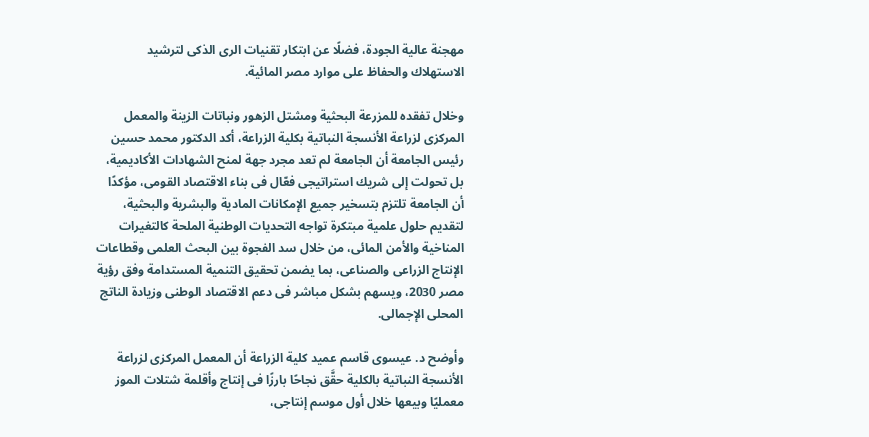مهجنة عالية الجودة، فضلًا عن ابتكار تقنيات الرى الذكى لترشيد الاستهلاك والحفاظ على موارد مصر المائية.

وخلال تفقده للمزرعة البحثية ومشتل الزهور ونباتات الزينة والمعمل المركزى لزراعة الأنسجة النباتية بكلية الزراعة، أكد الدكتور محمد حسين رئيس الجامعة أن الجامعة لم تعد مجرد جهة لمنح الشهادات الأكاديمية، بل تحولت إلى شريك استراتيجى فعّال فى بناء الاقتصاد القومى، مؤكدًا أن الجامعة تلتزم بتسخير جميع الإمكانات المادية والبشرية والبحثية، لتقديم حلول علمية مبتكرة تواجه التحديات الوطنية الملحة كالتغيرات المناخية والأمن المائى، من خلال سد الفجوة بين البحث العلمى وقطاعات الإنتاج الزراعى والصناعى، بما يضمن تحقيق التنمية المستدامة وفق رؤية مصر 2030، ويسهم بشكل مباشر فى دعم الاقتصاد الوطنى وزيادة الناتج المحلى الإجمالى.

وأوضح د. عيسوى قاسم عميد كلية الزراعة أن المعمل المركزى لزراعة الأنسجة النباتية بالكلية حقَّق نجاحًا بارزًا فى إنتاج وأقلمة شتلات الموز معمليًا وبيعها خلال أول موسم إنتاجى،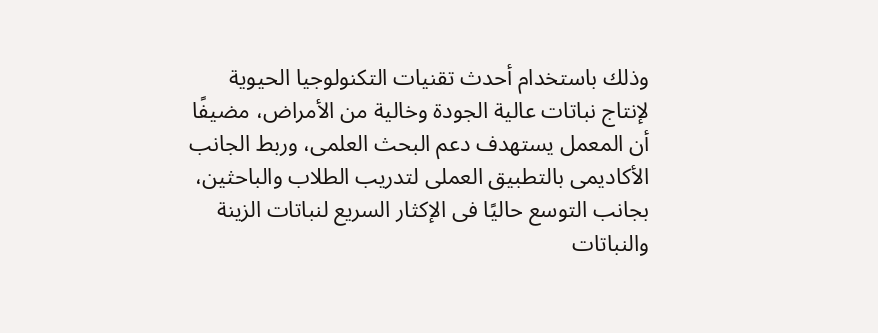وذلك باستخدام أحدث تقنيات التكنولوجيا الحيوية لإنتاج نباتات عالية الجودة وخالية من الأمراض، مضيفًا أن المعمل يستهدف دعم البحث العلمى، وربط الجانب الأكاديمى بالتطبيق العملى لتدريب الطلاب والباحثين، بجانب التوسع حاليًا فى الإكثار السريع لنباتات الزينة والنباتات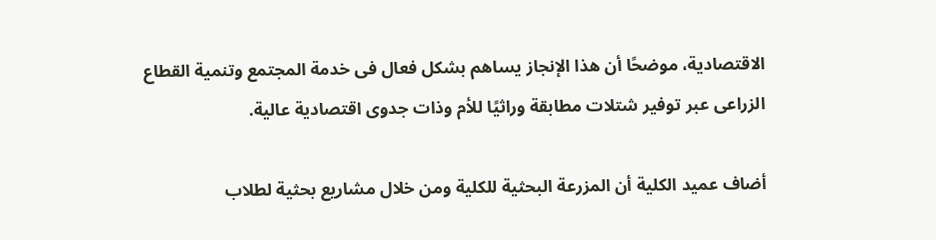الاقتصادية، موضحًا أن هذا الإنجاز يساهم بشكل فعال فى خدمة المجتمع وتنمية القطاع الزراعى عبر توفير شتلات مطابقة وراثيًا للأم وذات جدوى اقتصادية عالية.

أضاف عميد الكلية أن المزرعة البحثية للكلية ومن خلال مشاريع بحثية لطلاب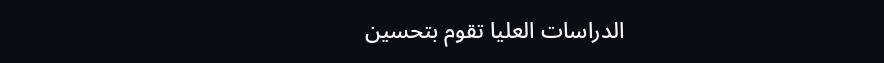الدراسات العليا تقوم بتحسين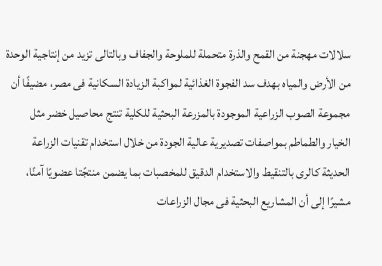سلالات مهجنة من القمح والذرة متحملة للملوحة والجفاف وبالتالى تزيد من إنتاجية الوحدة من الأرض والمياه بهدف سد الفجوة الغذائية لمواكبة الزيادة السكانية فى مصر، مضيفًا أن مجموعة الصوب الزراعية الموجودة بالمزرعة البحثية للكلية تنتج محاصيل خضر مثل الخيار والطماطم بمواصفات تصديرية عالية الجودة من خلال استخدام تقنيات الزراعة الحديثة كالرى بالتنقيط والاستخدام الدقيق للمخصبات بما يضمن منتجًتا عضويًا آمنًا، مشيرًا إلى أن المشاريع البحثية فى مجال الزراعات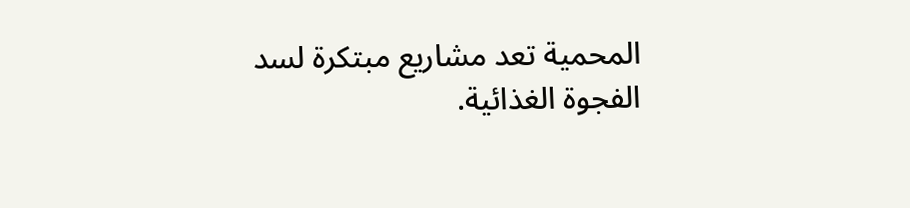المحمية تعد مشاريع مبتكرة لسد الفجوة الغذائية.